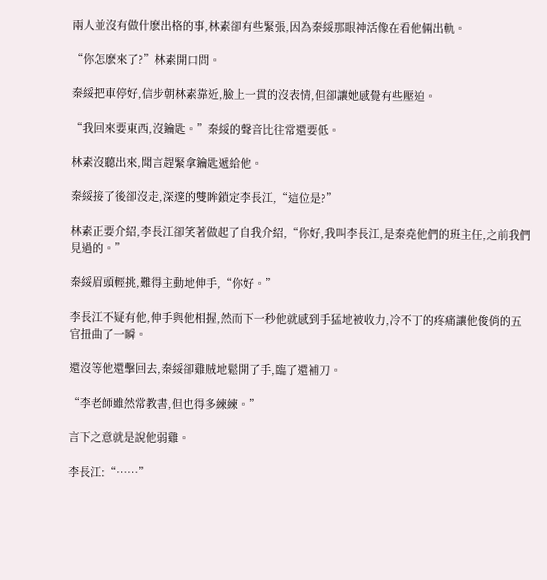兩人並沒有做什麽出格的事,林素卻有些緊張,因為秦綏那眼神活像在看他倆出軌。

“你怎麽來了?”林素開口問。

秦綏把車停好,信步朝林素靠近,臉上一貫的沒表情,但卻讓她感覺有些壓迫。

“我回來要東西,沒鑰匙。”秦綏的聲音比往常還要低。

林素沒聽出來,聞言趕緊拿鑰匙遞給他。

秦綏接了後卻沒走,深邃的雙眸鎖定李長江,“這位是?”

林素正要介紹,李長江卻笑著做起了自我介紹,“你好,我叫李長江,是秦堯他們的班主任,之前我們見過的。”

秦綏眉頭輕挑,難得主動地伸手,“你好。”

李長江不疑有他,伸手與他相握,然而下一秒他就感到手猛地被收力,冷不丁的疼痛讓他俊俏的五官扭曲了一瞬。

還沒等他還擊回去,秦綏卻雞賊地鬆開了手,臨了還補刀。

“李老師雖然常教書,但也得多練練。”

言下之意就是說他弱雞。

李長江:“……”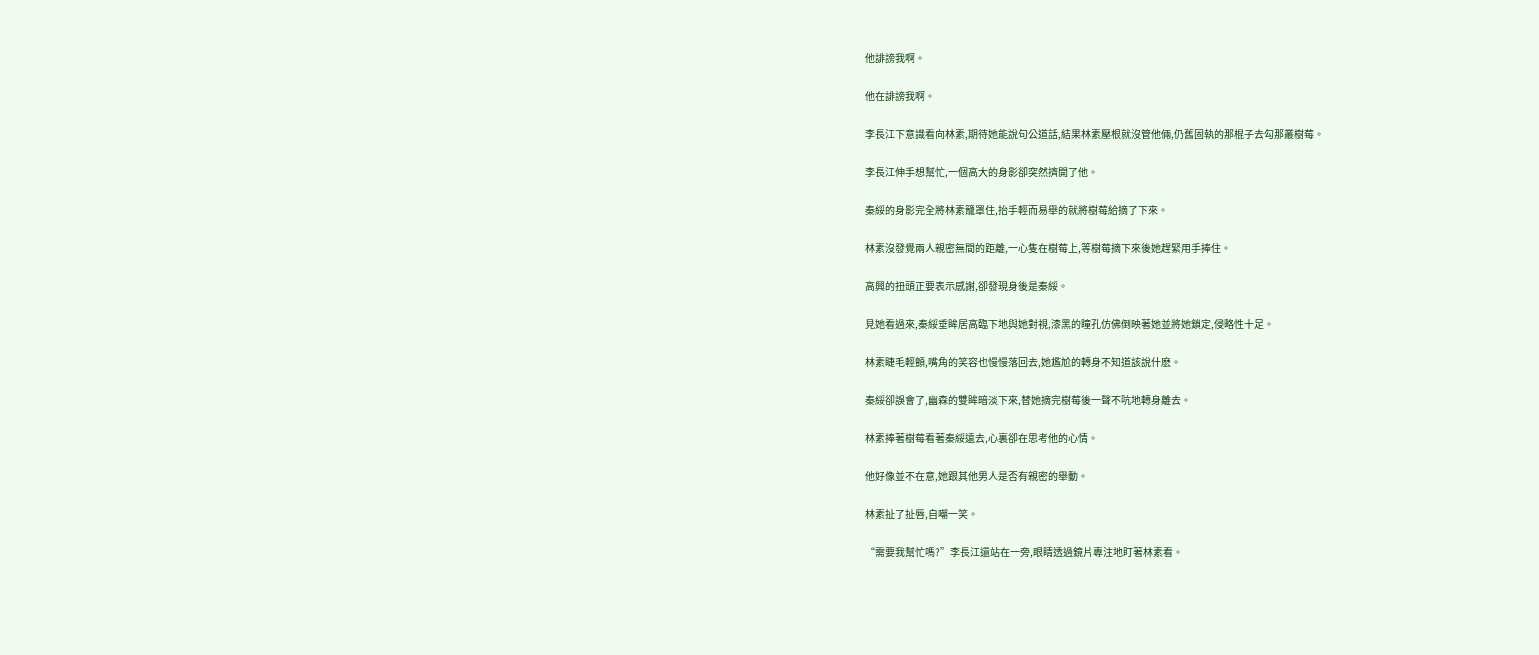他誹謗我啊。

他在誹謗我啊。

李長江下意識看向林素,期待她能說句公道話,結果林素壓根就沒管他倆,仍舊固執的那棍子去勾那叢樹莓。

李長江伸手想幫忙,一個高大的身影卻突然擠開了他。

秦綏的身影完全將林素籠罩住,抬手輕而易舉的就將樹莓給摘了下來。

林素沒發覺兩人親密無間的距離,一心隻在樹莓上,等樹莓摘下來後她趕緊用手捧住。

高興的扭頭正要表示感謝,卻發現身後是秦綏。

見她看過來,秦綏垂眸居高臨下地與她對視,漆黑的瞳孔仿佛倒映著她並將她鎖定,侵略性十足。

林素睫毛輕顫,嘴角的笑容也慢慢落回去,她尷尬的轉身不知道該說什麽。

秦綏卻誤會了,幽森的雙眸暗淡下來,替她摘完樹莓後一聲不吭地轉身離去。

林素捧著樹莓看著秦綏遠去,心裏卻在思考他的心情。

他好像並不在意,她跟其他男人是否有親密的舉動。

林素扯了扯唇,自嘲一笑。

“需要我幫忙嗎?”李長江還站在一旁,眼睛透過鏡片專注地盯著林素看。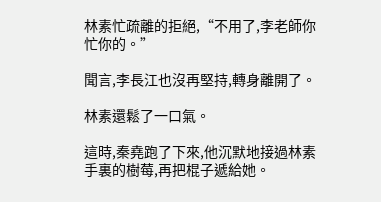林素忙疏離的拒絕,“不用了,李老師你忙你的。”

聞言,李長江也沒再堅持,轉身離開了。

林素還鬆了一口氣。

這時,秦堯跑了下來,他沉默地接過林素手裏的樹莓,再把棍子遞給她。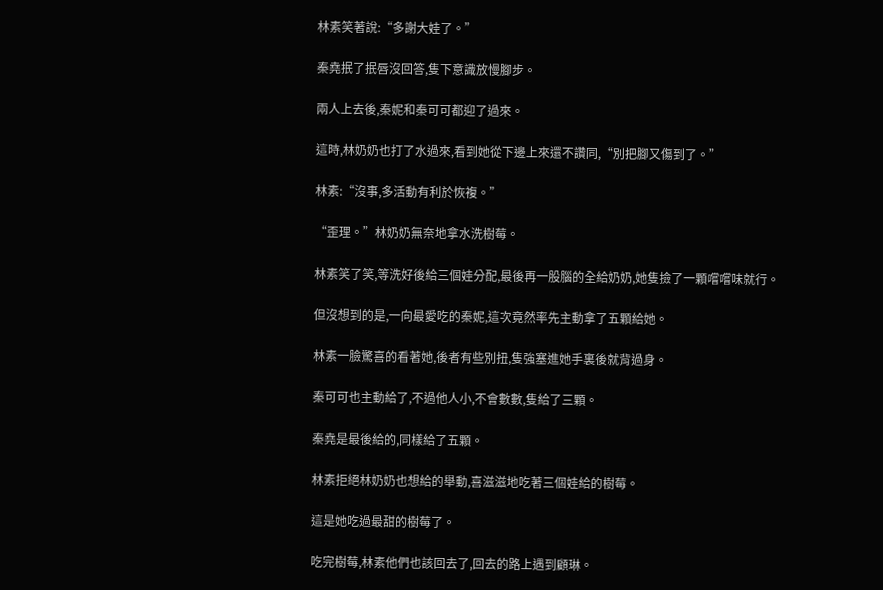林素笑著說:“多謝大娃了。”

秦堯抿了抿唇沒回答,隻下意識放慢腳步。

兩人上去後,秦妮和秦可可都迎了過來。

這時,林奶奶也打了水過來,看到她從下邊上來還不讚同,“別把腳又傷到了。”

林素:“沒事,多活動有利於恢複。”

“歪理。”林奶奶無奈地拿水洗樹莓。

林素笑了笑,等洗好後給三個娃分配,最後再一股腦的全給奶奶,她隻撿了一顆嚐嚐味就行。

但沒想到的是,一向最愛吃的秦妮,這次竟然率先主動拿了五顆給她。

林素一臉驚喜的看著她,後者有些別扭,隻強塞進她手裏後就背過身。

秦可可也主動給了,不過他人小,不會數數,隻給了三顆。

秦堯是最後給的,同樣給了五顆。

林素拒絕林奶奶也想給的舉動,喜滋滋地吃著三個娃給的樹莓。

這是她吃過最甜的樹莓了。

吃完樹莓,林素他們也該回去了,回去的路上遇到顧琳。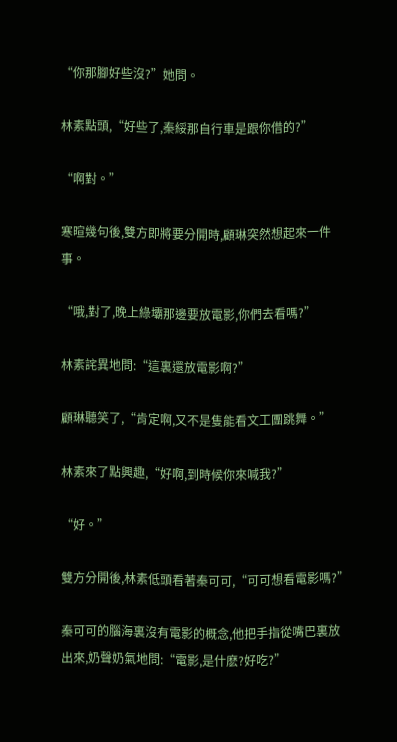“你那腳好些沒?”她問。

林素點頭,“好些了,秦綏那自行車是跟你借的?”

“啊對。”

寒暄幾句後,雙方即將要分開時,顧琳突然想起來一件事。

“哦,對了,晚上綠壩那邊要放電影,你們去看嗎?”

林素詫異地問:“這裏還放電影啊?”

顧琳聽笑了,“肯定啊,又不是隻能看文工團跳舞。”

林素來了點興趣,“好啊,到時候你來喊我?”

“好。”

雙方分開後,林素低頭看著秦可可,“可可想看電影嗎?”

秦可可的腦海裏沒有電影的概念,他把手指從嘴巴裏放出來,奶聲奶氣地問:“電影,是什麽?好吃?”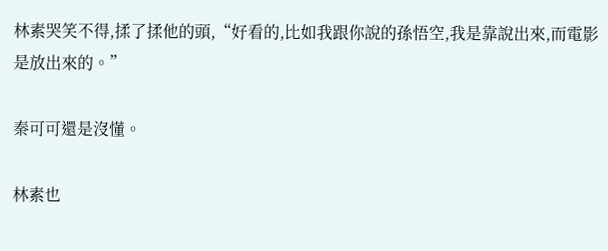林素哭笑不得,揉了揉他的頭,“好看的,比如我跟你說的孫悟空,我是靠說出來,而電影是放出來的。”

秦可可還是沒懂。

林素也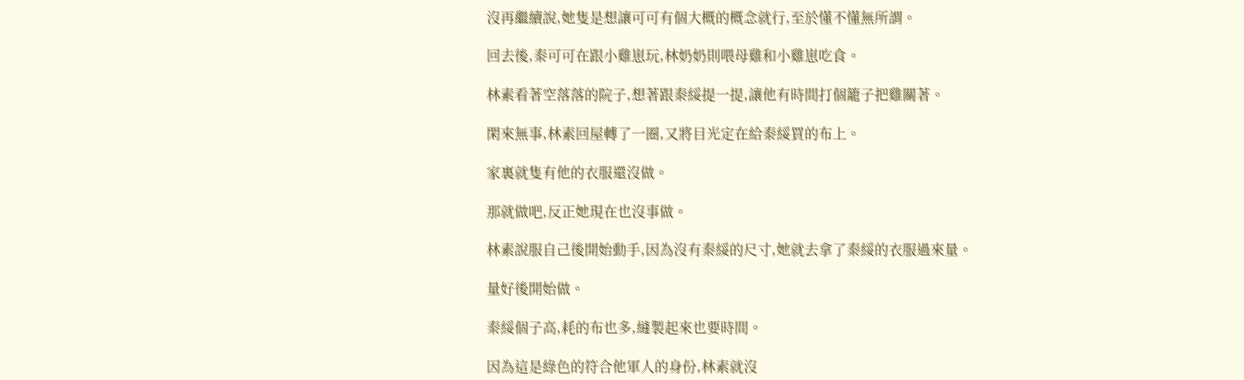沒再繼續說,她隻是想讓可可有個大概的概念就行,至於懂不懂無所謂。

回去後,秦可可在跟小雞崽玩,林奶奶則喂母雞和小雞崽吃食。

林素看著空落落的院子,想著跟秦綏提一提,讓他有時間打個籠子把雞關著。

閑來無事,林素回屋轉了一圈,又將目光定在給秦綏買的布上。

家裏就隻有他的衣服還沒做。

那就做吧,反正她現在也沒事做。

林素說服自己後開始動手,因為沒有秦綏的尺寸,她就去拿了秦綏的衣服過來量。

量好後開始做。

秦綏個子高,耗的布也多,縫製起來也要時間。

因為這是綠色的符合他軍人的身份,林素就沒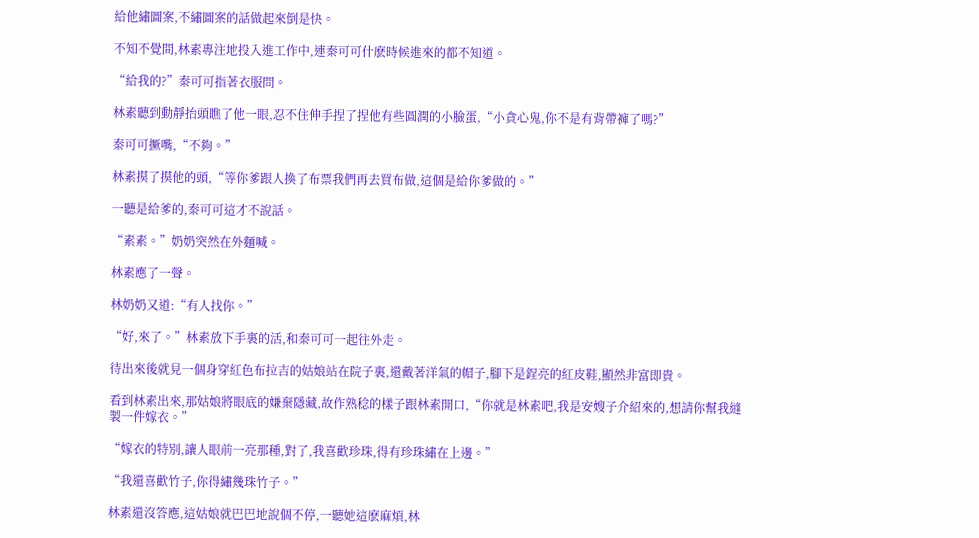給他繡圖案,不繡圖案的話做起來倒是快。

不知不覺間,林素專注地投入進工作中,連秦可可什麽時候進來的都不知道。

“給我的?”秦可可指著衣服問。

林素聽到動靜抬頭瞧了他一眼,忍不住伸手捏了捏他有些圓潤的小臉蛋,“小貪心鬼,你不是有背帶褲了嗎?”

秦可可撅嘴,“不夠。”

林素摸了摸他的頭,“等你爹跟人換了布票我們再去買布做,這個是給你爹做的。”

一聽是給爹的,秦可可這才不說話。

“素素。”奶奶突然在外麵喊。

林素應了一聲。

林奶奶又道:“有人找你。”

“好,來了。”林素放下手裏的活,和秦可可一起往外走。

待出來後就見一個身穿紅色布拉吉的姑娘站在院子裏,還戴著洋氣的帽子,腳下是鋥亮的紅皮鞋,顯然非富即貴。

看到林素出來,那姑娘將眼底的嫌棄隱藏,故作熟稔的樣子跟林素開口,“你就是林素吧,我是安嫂子介紹來的,想請你幫我縫製一件嫁衣。”

“嫁衣的特別,讓人眼前一亮那種,對了,我喜歡珍珠,得有珍珠繡在上邊。”

“我還喜歡竹子,你得繡幾珠竹子。”

林素還沒答應,這姑娘就巴巴地說個不停,一聽她這麽麻煩,林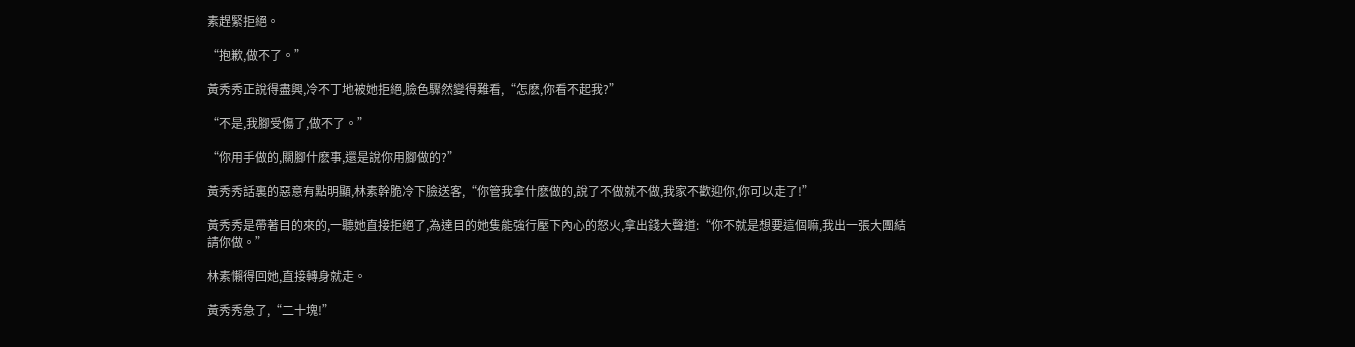素趕緊拒絕。

“抱歉,做不了。”

黃秀秀正說得盡興,冷不丁地被她拒絕,臉色驟然變得難看,“怎麽,你看不起我?”

“不是,我腳受傷了,做不了。”

“你用手做的,關腳什麽事,還是說你用腳做的?”

黃秀秀話裏的惡意有點明顯,林素幹脆冷下臉送客,“你管我拿什麽做的,說了不做就不做,我家不歡迎你,你可以走了!”

黃秀秀是帶著目的來的,一聽她直接拒絕了,為達目的她隻能強行壓下內心的怒火,拿出錢大聲道:“你不就是想要這個嘛,我出一張大團結請你做。”

林素懶得回她,直接轉身就走。

黃秀秀急了,“二十塊!”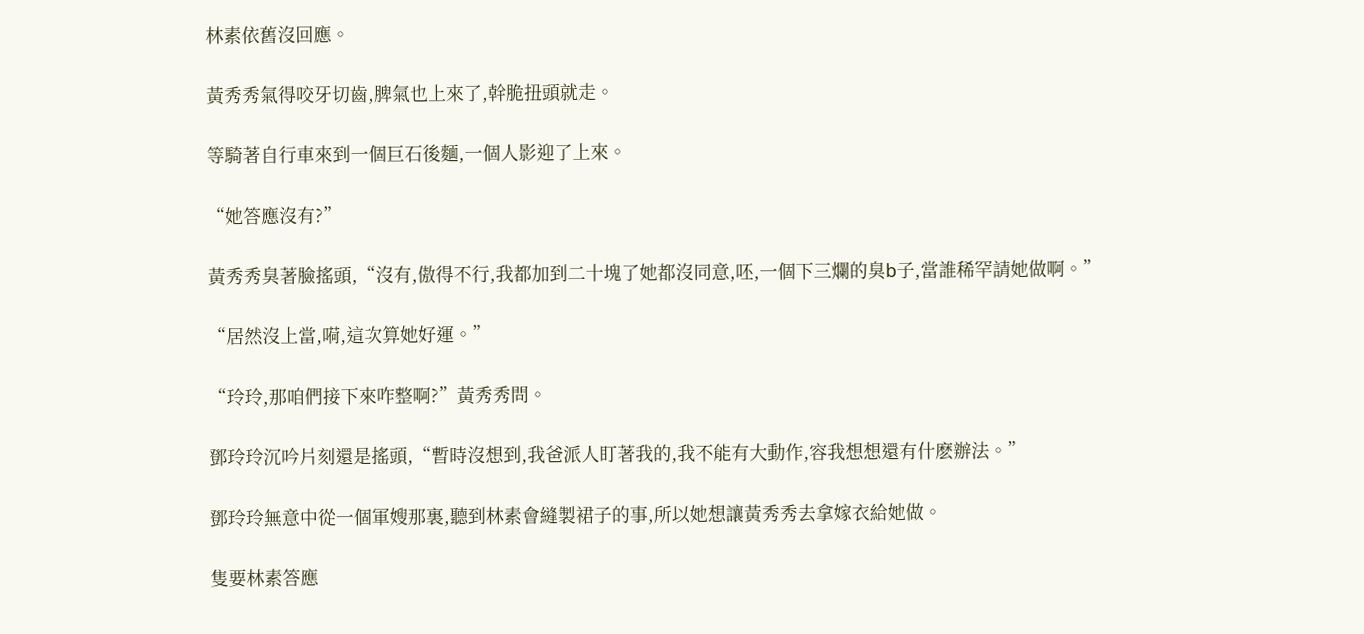林素依舊沒回應。

黃秀秀氣得咬牙切齒,脾氣也上來了,幹脆扭頭就走。

等騎著自行車來到一個巨石後麵,一個人影迎了上來。

“她答應沒有?”

黃秀秀臭著臉搖頭,“沒有,傲得不行,我都加到二十塊了她都沒同意,呸,一個下三爛的臭b子,當誰稀罕請她做啊。”

“居然沒上當,嗬,這次算她好運。”

“玲玲,那咱們接下來咋整啊?”黃秀秀問。

鄧玲玲沉吟片刻還是搖頭,“暫時沒想到,我爸派人盯著我的,我不能有大動作,容我想想還有什麽辦法。”

鄧玲玲無意中從一個軍嫂那裏,聽到林素會縫製裙子的事,所以她想讓黃秀秀去拿嫁衣給她做。

隻要林素答應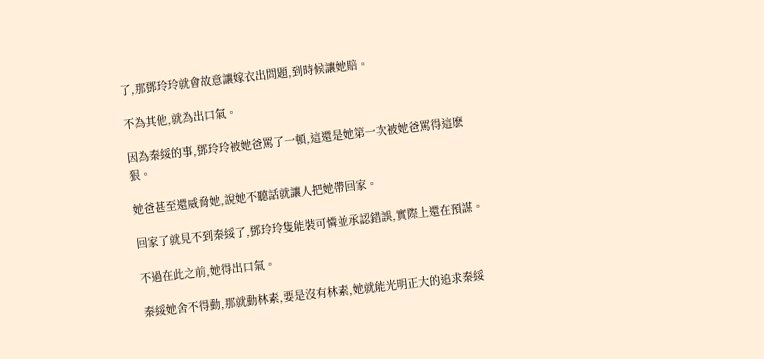了,那鄧玲玲就會故意讓嫁衣出問題,到時候讓她賠。

不為其他,就為出口氣。

因為秦綏的事,鄧玲玲被她爸罵了一頓,這還是她第一次被她爸罵得這麽狠。

她爸甚至還威脅她,說她不聽話就讓人把她帶回家。

回家了就見不到秦綏了,鄧玲玲隻能裝可憐並承認錯誤,實際上還在預謀。

不過在此之前,她得出口氣。

秦綏她舍不得動,那就動林素,要是沒有林素,她就能光明正大的追求秦綏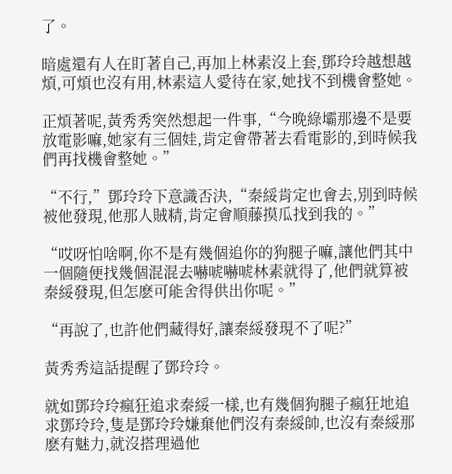了。

暗處還有人在盯著自己,再加上林素沒上套,鄧玲玲越想越煩,可煩也沒有用,林素這人愛待在家,她找不到機會整她。

正煩著呢,黃秀秀突然想起一件事,“今晚綠壩那邊不是要放電影嘛,她家有三個娃,肯定會帶著去看電影的,到時候我們再找機會整她。”

“不行,”鄧玲玲下意識否決,“秦綏肯定也會去,別到時候被他發現,他那人賊精,肯定會順藤摸瓜找到我的。”

“哎呀怕啥啊,你不是有幾個追你的狗腿子嘛,讓他們其中一個隨便找幾個混混去嚇唬嚇唬林素就得了,他們就算被秦綏發現,但怎麽可能舍得供出你呢。”

“再說了,也許他們藏得好,讓秦綏發現不了呢?”

黃秀秀這話提醒了鄧玲玲。

就如鄧玲玲瘋狂追求秦綏一樣,也有幾個狗腿子瘋狂地追求鄧玲玲,隻是鄧玲玲嫌棄他們沒有秦綏帥,也沒有秦綏那麽有魅力,就沒搭理過他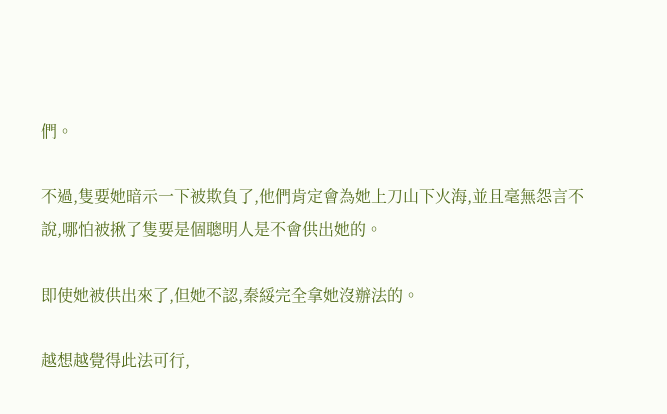們。

不過,隻要她暗示一下被欺負了,他們肯定會為她上刀山下火海,並且毫無怨言不說,哪怕被揪了隻要是個聰明人是不會供出她的。

即使她被供出來了,但她不認,秦綏完全拿她沒辦法的。

越想越覺得此法可行,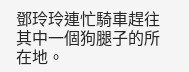鄧玲玲連忙騎車趕往其中一個狗腿子的所在地。